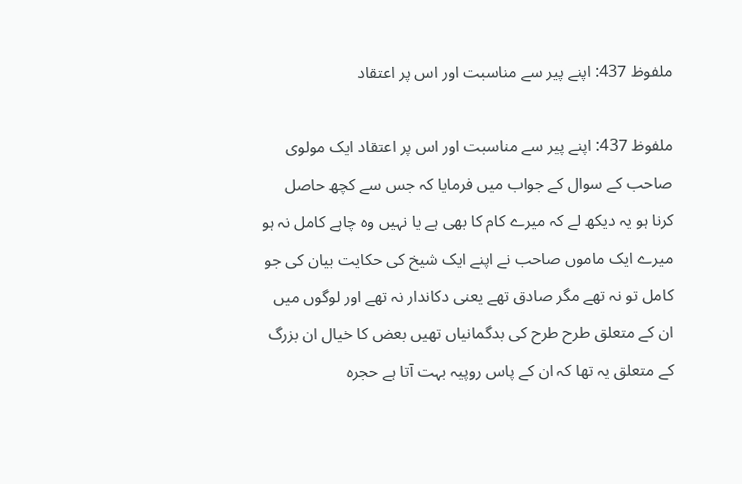ملفوظ 437: اپنے پیر سے مناسبت اور اس پر اعتقاد

ملفوظ 437: اپنے پیر سے مناسبت اور اس پر اعتقاد ایک مولوی صاحب کے سوال کے جواب میں فرمایا کہ جس سے کچھ حاصل کرنا ہو یہ دیکھ لے کہ میرے کام کا بھی ہے یا نہیں وہ چاہے کامل نہ ہو میرے ایک ماموں صاحب نے اپنے ایک شیخ کی حکایت بیان کی جو کامل تو نہ تھے مگر صادق تھے یعنی دکاندار نہ تھے اور لوگوں میں ان کے متعلق طرح طرح کی بدگمانیاں تھیں بعض کا خیال ان بزرگ کے متعلق یہ تھا کہ ان کے پاس روپیہ بہت آتا ہے حجرہ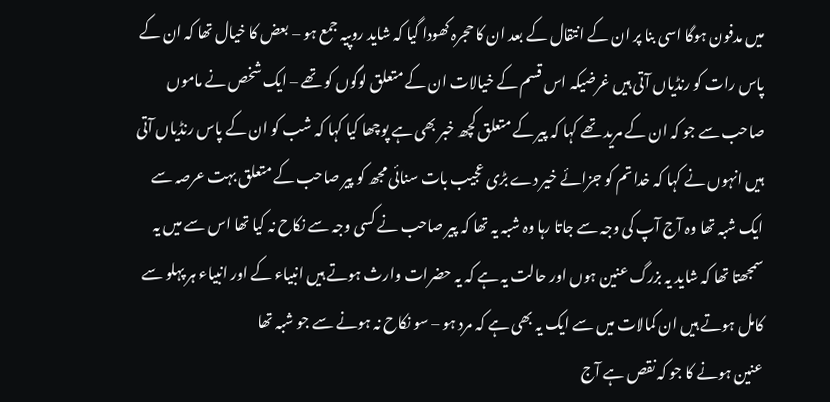میں مدفون ہوگا اسی بنا پر ان کے انتقال کے بعد ان کا حجرہ کھودا گیا کہ شاید روپیہ جمع ہو – بعض کا خیال تھا کہ ان کے پاس رات کو رنڈیاں آتی ہیں غرضیکہ اس قسم کے خیالات ان کے متعلق لوگوں کو تھے – ایک شخص نے ماموں صاحب سے جو کہ ان کے مرید تھے کہا کہ پیر کے متعلق کچھ خبر بھی ہے پوچھا کیا کہا کہ شب کو ان کے پاس رنڈیاں آتی ہیں انہوں نے کہا کہ خدا تم کو جزائے خیر دے بڑی عجیب بات سنائی مجھ کو پیر صاحب کے متعلق بہت عرصہ سے ایک شبہ تھا وہ آج آپ کی وجہ سے جاتا رہا وہ شبہ یہ تھا کہ پیر صاحب نے کسی وجہ سے نکاح نہ کیا تھا اس سے میں یہ سمجھتا تھا کہ شاید یہ بزرگ عنین ہوں اور حالت یہ ہے کہ یہ حضرات وارث ہوتے ہیں انبیاء کے اور انبیاء ہر پہلو سے کامل ہوتے ہیں ان کمالات میں سے ایک یہ بھی ہے کہ مرد ہو – سو نکاح نہ ہونے سے جو شبہ تھا
عنین ہونے کا جو کہ نقص ہے آج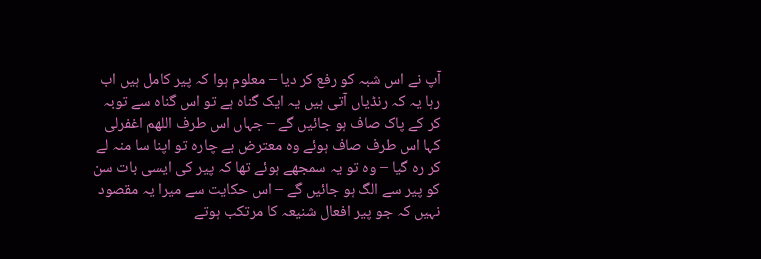آپ نے اس شبہ کو رفع کر دیا – معلوم ہوا کہ پیر کامل ہیں اب رہا یہ کہ رنڈیاں آتی ہیں یہ ایک گناہ ہے تو اس گناہ سے توبہ کر کے پاک صاف ہو جائیں گے – جہاں اس طرف اللھم اغفرلی کہا اس طرف صاف ہوئے وہ معترض بے چارہ تو اپنا سا منہ لے کر رہ گیا – وہ تو یہ سمجھے ہوئے تھا کہ پیر کی ایسی بات سن کو پیر سے الگ ہو جائیں گے – اس حکایت سے میرا یہ مقصود نہیں کہ جو پیر افعال شنیعہ کا مرتکب ہوتے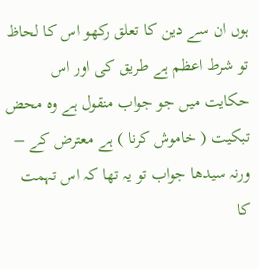ہوں ان سے دین کا تعلق رکھو اس کا لحاظ تو شرط اعظم ہے طریق کی اور اس حکایت میں جو جواب منقول ہے وہ محض تبکیت ( خاموش کرنا ) ہے معترض کے – ورنہ سیدھا جواب تو یہ تھا کہ اس تہمت کا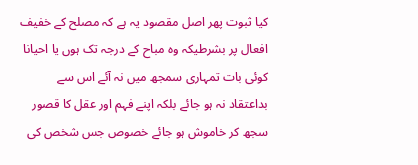کیا ثبوت پھر اصل مقصود یہ ہے کہ مصلح کے خفیف افعال پر بشرطیکہ وہ مباح کے درجہ تک ہوں یا احیانا کوئی بات تمہاری سمجھ میں نہ آئے اس سے بداعتقاد نہ ہو جائے بلکہ اپنے فہم اور عقل کا قصور سجھ کر خاموش ہو جائے خصوص جس شخص کی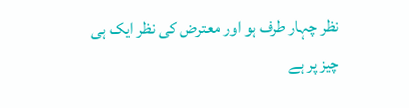نظر چہار طرف ہو اور معترض کی نظر ایک ہی چیز پر ہے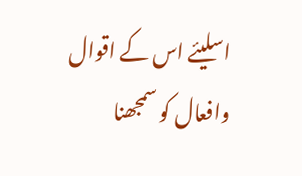اسلیئے اس کے اقوال وافعال کو سمجھنا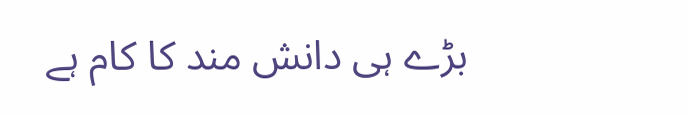بڑے ہی دانش مند کا کام ہے